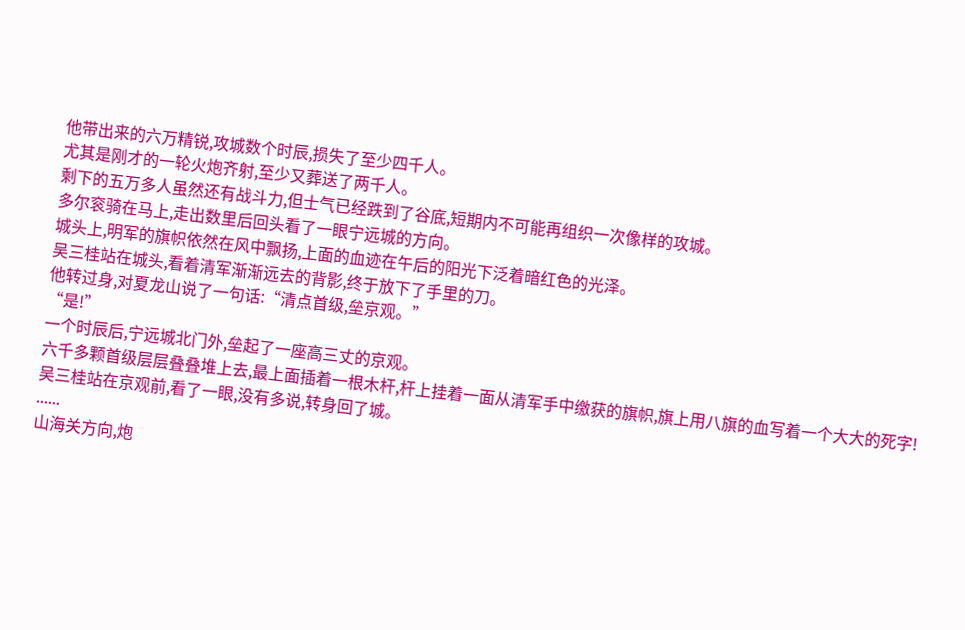他带出来的六万精锐,攻城数个时辰,损失了至少四千人。
尤其是刚才的一轮火炮齐射,至少又葬送了两千人。
剩下的五万多人虽然还有战斗力,但士气已经跌到了谷底,短期内不可能再组织一次像样的攻城。
多尔衮骑在马上,走出数里后回头看了一眼宁远城的方向。
城头上,明军的旗帜依然在风中飘扬,上面的血迹在午后的阳光下泛着暗红色的光泽。
吴三桂站在城头,看着清军渐渐远去的背影,终于放下了手里的刀。
他转过身,对夏龙山说了一句话:“清点首级,垒京观。”
“是!”
一个时辰后,宁远城北门外,垒起了一座高三丈的京观。
六千多颗首级层层叠叠堆上去,最上面插着一根木杆,杆上挂着一面从清军手中缴获的旗帜,旗上用八旗的血写着一个大大的死字!
吴三桂站在京观前,看了一眼,没有多说,转身回了城。
......
山海关方向,炮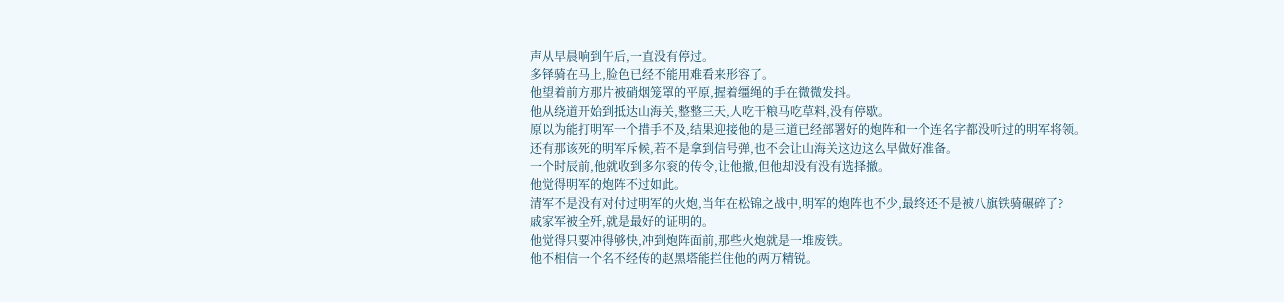声从早晨响到午后,一直没有停过。
多铎骑在马上,脸色已经不能用难看来形容了。
他望着前方那片被硝烟笼罩的平原,握着缰绳的手在微微发抖。
他从绕道开始到抵达山海关,整整三天,人吃干粮马吃草料,没有停歇。
原以为能打明军一个措手不及,结果迎接他的是三道已经部署好的炮阵和一个连名字都没听过的明军将领。
还有那该死的明军斥候,若不是拿到信号弹,也不会让山海关这边这么早做好准备。
一个时辰前,他就收到多尔衮的传令,让他撤,但他却没有没有选择撤。
他觉得明军的炮阵不过如此。
清军不是没有对付过明军的火炮,当年在松锦之战中,明军的炮阵也不少,最终还不是被八旗铁骑碾碎了?
戚家军被全歼,就是最好的证明的。
他觉得只要冲得够快,冲到炮阵面前,那些火炮就是一堆废铁。
他不相信一个名不经传的赵黑塔能拦住他的两万精锐。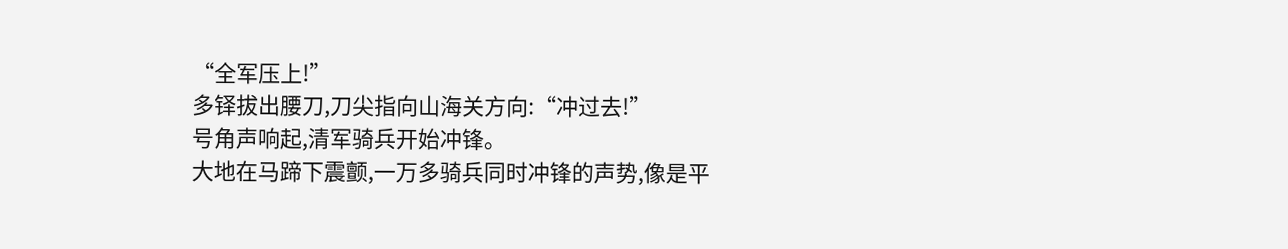“全军压上!”
多铎拔出腰刀,刀尖指向山海关方向:“冲过去!”
号角声响起,清军骑兵开始冲锋。
大地在马蹄下震颤,一万多骑兵同时冲锋的声势,像是平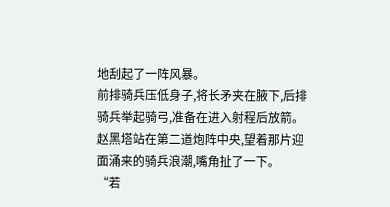地刮起了一阵风暴。
前排骑兵压低身子,将长矛夹在腋下,后排骑兵举起骑弓,准备在进入射程后放箭。
赵黑塔站在第二道炮阵中央,望着那片迎面涌来的骑兵浪潮,嘴角扯了一下。
“若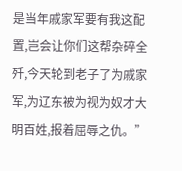是当年戚家军要有我这配置,岂会让你们这帮杂碎全歼,今天轮到老子了为戚家军,为辽东被为视为奴才大明百姓,报着屈辱之仇。”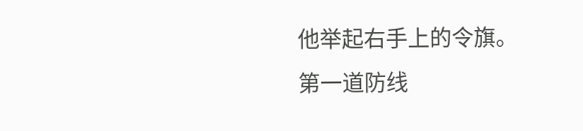他举起右手上的令旗。
第一道防线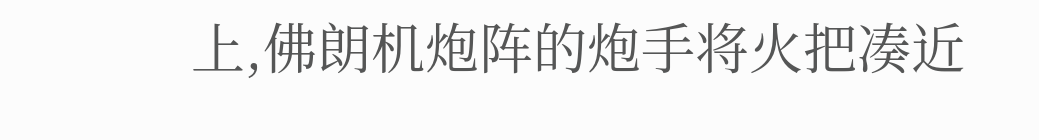上,佛朗机炮阵的炮手将火把凑近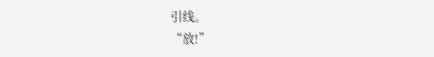引线。
“放!”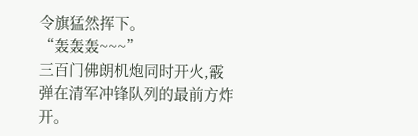令旗猛然挥下。
“轰轰轰~~~”
三百门佛朗机炮同时开火,霰弹在清军冲锋队列的最前方炸开。